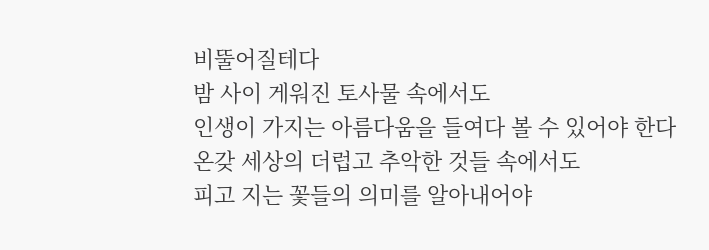비뚤어질테다
밤 사이 게워진 토사물 속에서도
인생이 가지는 아름다움을 들여다 볼 수 있어야 한다
온갖 세상의 더럽고 추악한 것들 속에서도
피고 지는 꽃들의 의미를 알아내어야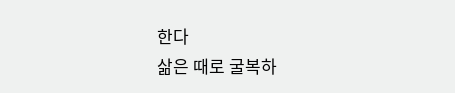한다
삶은 때로 굴복하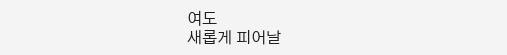여도
새롭게 피어날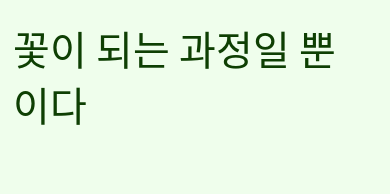꽃이 되는 과정일 뿐이다